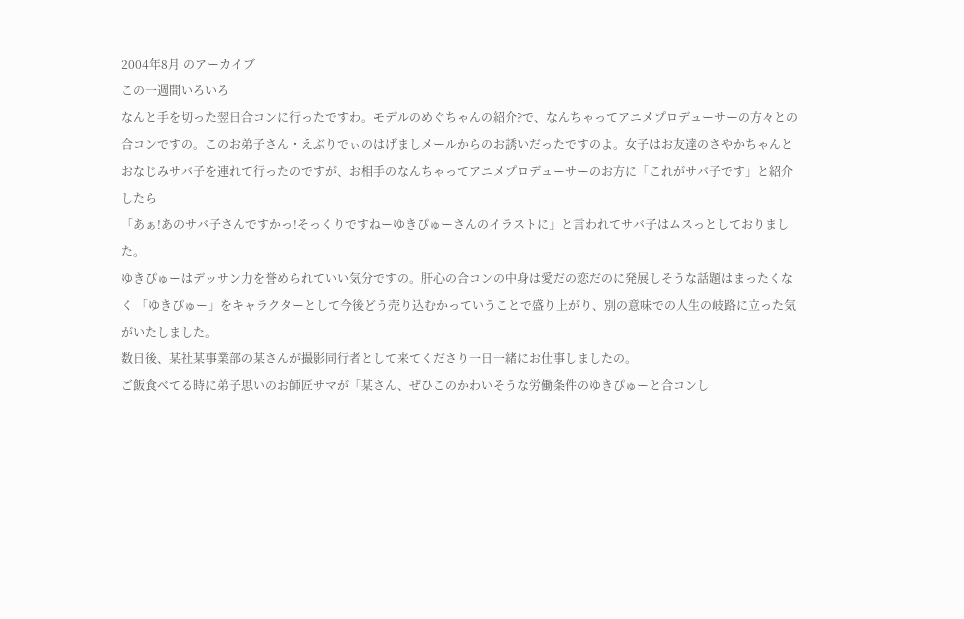2004年8月 のアーカイブ
この一週間いろいろ
なんと手を切った翌日合コンに行ったですわ。モデルのめぐちゃんの紹介?で、なんちゃってアニメプロデューサーの方々との合コンですの。このお弟子さん・えぶりでぃのはげましメールからのお誘いだったですのよ。女子はお友達のさやかちゃんとおなじみサバ子を連れて行ったのですが、お相手のなんちゃってアニメプロデューサーのお方に「これがサバ子です」と紹介したら
「あぁ!あのサバ子さんですかっ!そっくりですねーゆきぴゅーさんのイラストに」と言われてサバ子はムスっとしておりました。
ゆきぴゅーはデッサン力を誉められていい気分ですの。肝心の合コンの中身は愛だの恋だのに発展しそうな話題はまったくなく 「ゆきぴゅー」をキャラクターとして今後どう売り込むかっていうことで盛り上がり、別の意味での人生の岐路に立った気がいたしました。
数日後、某社某事業部の某さんが撮影同行者として来てくださり一日一緒にお仕事しましたの。
ご飯食べてる時に弟子思いのお師匠サマが「某さん、ぜひこのかわいそうな労働条件のゆきぴゅーと合コンし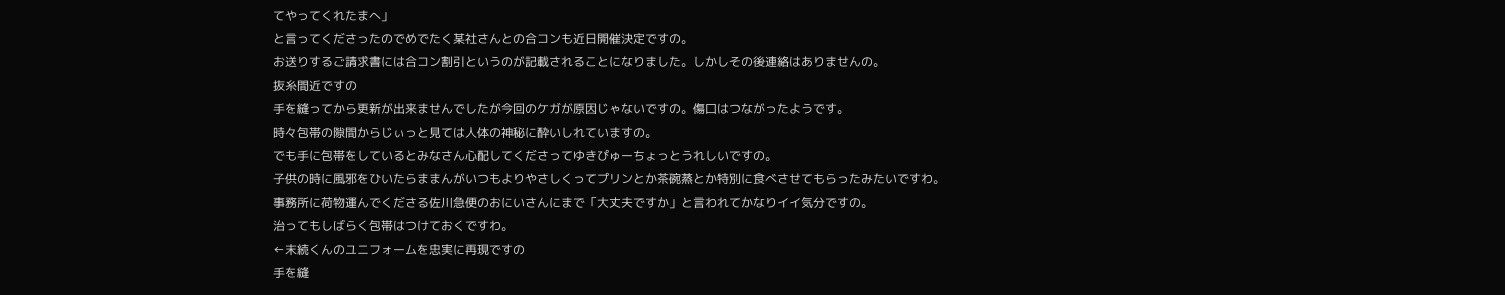てやってくれたまへ」
と言ってくださったのでめでたく某社さんとの合コンも近日開催決定ですの。
お送りするご請求書には合コン割引というのが記載されることになりました。しかしその後連絡はありませんの。
抜糸間近ですの
手を縫ってから更新が出来ませんでしたが今回のケガが原因じゃないですの。傷口はつながったようです。
時々包帯の隙間からじぃっと見ては人体の神秘に酔いしれていますの。
でも手に包帯をしているとみなさん心配してくださってゆきぴゅーちょっとうれしいですの。
子供の時に風邪をひいたらままんがいつもよりやさしくってプリンとか茶碗蒸とか特別に食べさせてもらったみたいですわ。
事務所に荷物運んでくださる佐川急便のおにいさんにまで「大丈夫ですか」と言われてかなりイイ気分ですの。
治ってもしばらく包帯はつけておくですわ。
←末続くんのユニフォームを忠実に再現ですの
手を縫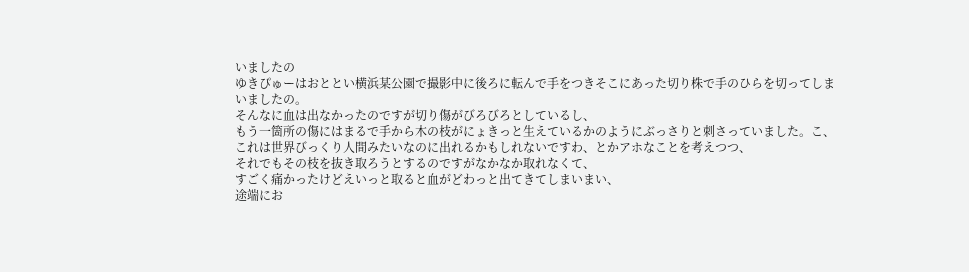いましたの
ゆきぴゅーはおととい横浜某公園で撮影中に後ろに転んで手をつきそこにあった切り株で手のひらを切ってしまいましたの。
そんなに血は出なかったのですが切り傷がびろびろとしているし、
もう一箇所の傷にはまるで手から木の枝がにょきっと生えているかのようにぶっさりと刺さっていました。こ、
これは世界びっくり人間みたいなのに出れるかもしれないですわ、とかアホなことを考えつつ、
それでもその枝を抜き取ろうとするのですがなかなか取れなくて、
すごく痛かったけどえいっと取ると血がどわっと出てきてしまいまい、
途端にお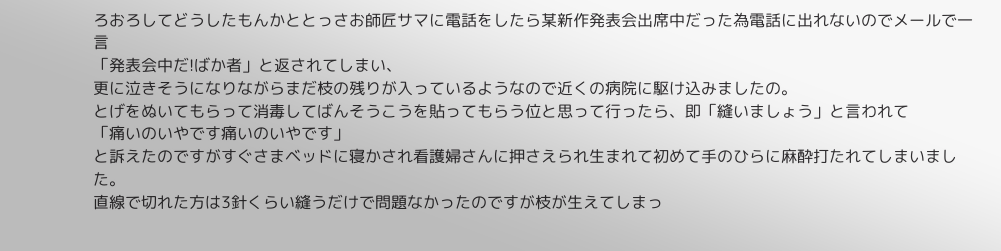ろおろしてどうしたもんかととっさお師匠サマに電話をしたら某新作発表会出席中だった為電話に出れないのでメールで一言
「発表会中だ!ばか者」と返されてしまい、
更に泣きそうになりながらまだ枝の残りが入っているようなので近くの病院に駆け込みましたの。
とげをぬいてもらって消毒してばんそうこうを貼ってもらう位と思って行ったら、即「縫いましょう」と言われて
「痛いのいやです痛いのいやです」
と訴えたのですがすぐさまベッドに寝かされ看護婦さんに押さえられ生まれて初めて手のひらに麻酔打たれてしまいました。
直線で切れた方は3針くらい縫うだけで問題なかったのですが枝が生えてしまっ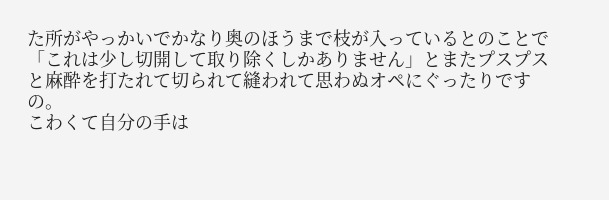た所がやっかいでかなり奥のほうまで枝が入っているとのことで
「これは少し切開して取り除くしかありません」とまたプスプスと麻酔を打たれて切られて縫われて思わぬオペにぐったりですの。
こわくて自分の手は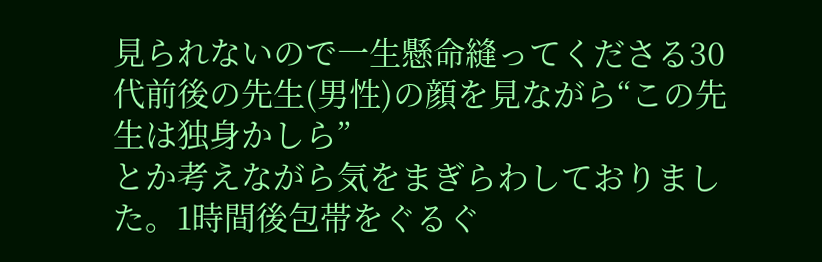見られないので一生懸命縫ってくださる30代前後の先生(男性)の顔を見ながら“この先生は独身かしら”
とか考えながら気をまぎらわしておりました。1時間後包帯をぐるぐ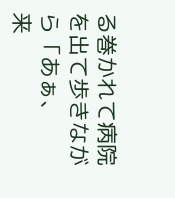る巻かれて病院を出て歩きながら「あぁ、
来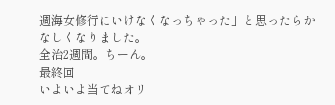週海女修行にいけなくなっちゃった」と思ったらかなしくなりました。
全治2週間。ちーん。
最終回
いよいよ当てねオリ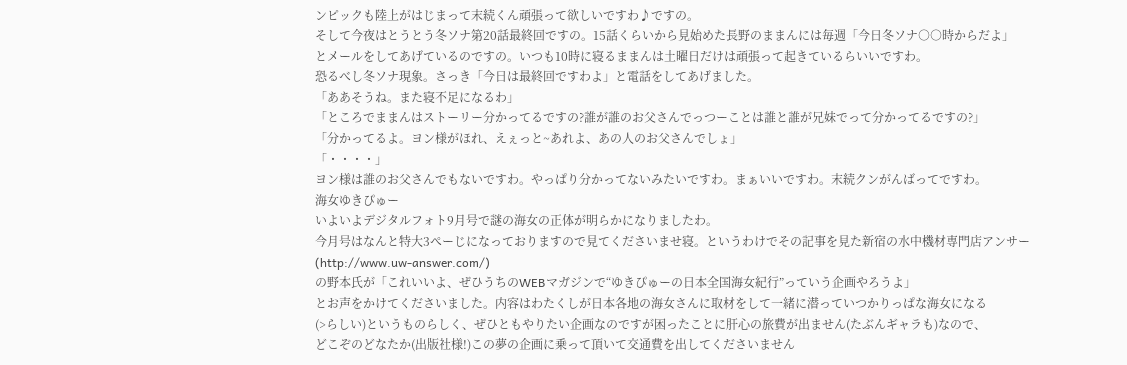ンピックも陸上がはじまって末続くん頑張って欲しいですわ♪ですの。
そして今夜はとうとう冬ソナ第20話最終回ですの。15話くらいから見始めた長野のままんには毎週「今日冬ソナ○○時からだよ」
とメールをしてあげているのですの。いつも10時に寝るままんは土曜日だけは頑張って起きているらいいですわ。
恐るべし冬ソナ現象。さっき「今日は最終回ですわよ」と電話をしてあげました。
「ああそうね。また寝不足になるわ」
「ところでままんはストーリー分かってるですの?誰が誰のお父さんでっつーことは誰と誰が兄妹でって分かってるですの?」
「分かってるよ。ヨン様がほれ、えぇっと~あれよ、あの人のお父さんでしょ」
「・・・・」
ヨン様は誰のお父さんでもないですわ。やっぱり分かってないみたいですわ。まぁいいですわ。末続クンがんばってですわ。
海女ゆきぴゅー
いよいよデジタルフォト9月号で謎の海女の正体が明らかになりましたわ。
今月号はなんと特大3ぺーじになっておりますので見てくださいませ寝。というわけでその記事を見た新宿の水中機材専門店アンサー
(http://www.uw-answer.com/)
の野本氏が「これいいよ、ぜひうちのWEBマガジンで“ゆきぴゅーの日本全国海女紀行”っていう企画やろうよ」
とお声をかけてくださいました。内容はわたくしが日本各地の海女さんに取材をして一緒に潜っていつかりっぱな海女になる
(>らしい)というものらしく、ぜひともやりたい企画なのですが困ったことに肝心の旅費が出ません(たぶんギャラも)なので、
どこぞのどなたか(出版社様!)この夢の企画に乗って頂いて交通費を出してくださいません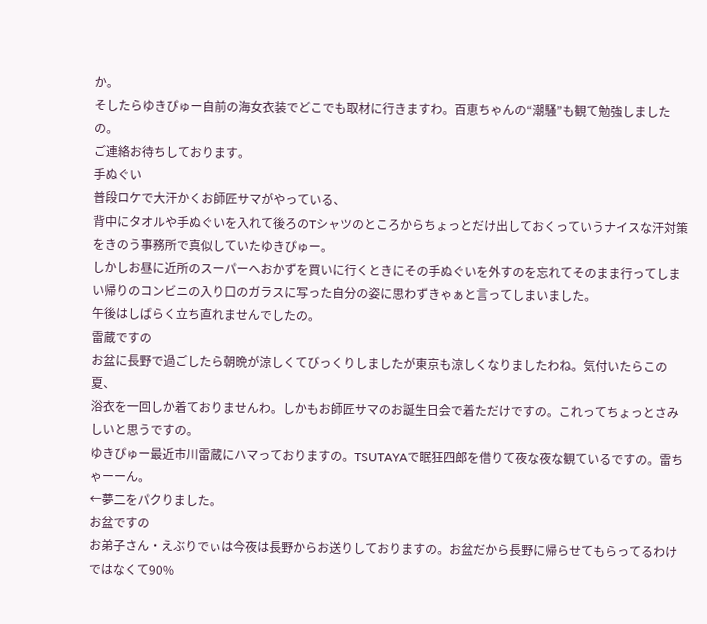か。
そしたらゆきぴゅー自前の海女衣装でどこでも取材に行きますわ。百恵ちゃんの“潮騒”も観て勉強しましたの。
ご連絡お待ちしております。
手ぬぐい
普段ロケで大汗かくお師匠サマがやっている、
背中にタオルや手ぬぐいを入れて後ろのTシャツのところからちょっとだけ出しておくっていうナイスな汗対策をきのう事務所で真似していたゆきぴゅー。
しかしお昼に近所のスーパーへおかずを買いに行くときにその手ぬぐいを外すのを忘れてそのまま行ってしまい帰りのコンビニの入り口のガラスに写った自分の姿に思わずきゃぁと言ってしまいました。
午後はしばらく立ち直れませんでしたの。
雷蔵ですの
お盆に長野で過ごしたら朝晩が涼しくてびっくりしましたが東京も涼しくなりましたわね。気付いたらこの夏、
浴衣を一回しか着ておりませんわ。しかもお師匠サマのお誕生日会で着ただけですの。これってちょっとさみしいと思うですの。
ゆきぴゅー最近市川雷蔵にハマっておりますの。TSUTAYAで眠狂四郎を借りて夜な夜な観ているですの。雷ちゃーーん。
←夢二をパクりました。
お盆ですの
お弟子さん・えぶりでぃは今夜は長野からお送りしておりますの。お盆だから長野に帰らせてもらってるわけではなくて90%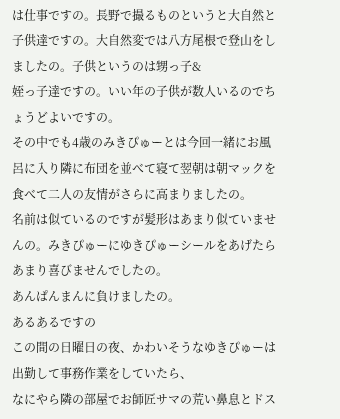は仕事ですの。長野で撮るものというと大自然と子供達ですの。大自然変では八方尾根で登山をしましたの。子供というのは甥っ子&
姪っ子達ですの。いい年の子供が数人いるのでちょうどよいですの。
その中でも4歳のみきぴゅーとは今回一緒にお風呂に入り隣に布団を並べて寝て翌朝は朝マックを食べて二人の友情がさらに高まりましたの。
名前は似ているのですが髪形はあまり似ていませんの。みきぴゅーにゆきぴゅーシールをあげたらあまり喜びませんでしたの。
あんぱんまんに負けましたの。
あるあるですの
この間の日曜日の夜、かわいそうなゆきぴゅーは出勤して事務作業をしていたら、
なにやら隣の部屋でお師匠サマの荒い鼻息とドス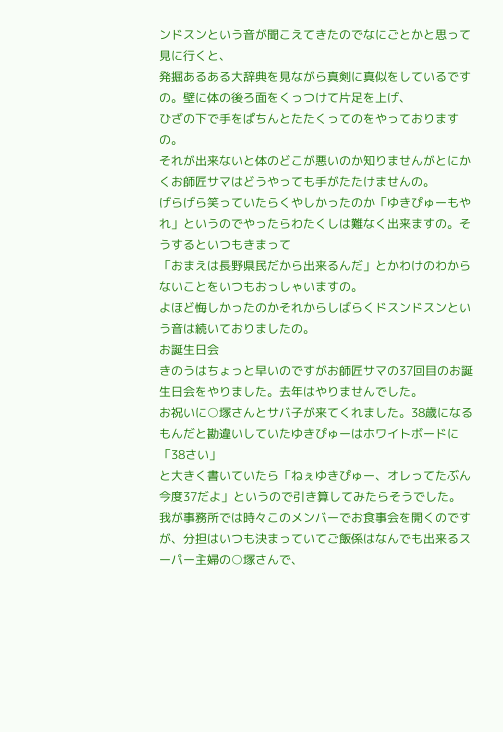ンドスンという音が聞こえてきたのでなにごとかと思って見に行くと、
発掘あるある大辞典を見ながら真剣に真似をしているですの。壁に体の後ろ面をくっつけて片足を上げ、
ひざの下で手をぱちんとたたくってのをやっておりますの。
それが出来ないと体のどこが悪いのか知りませんがとにかくお師匠サマはどうやっても手がたたけませんの。
げらげら笑っていたらくやしかったのか「ゆきぴゅーもやれ」というのでやったらわたくしは難なく出来ますの。そうするといつもきまって
「おまえは長野県民だから出来るんだ」とかわけのわからないことをいつもおっしゃいますの。
よほど悔しかったのかそれからしばらくドスンドスンという音は続いておりましたの。
お誕生日会
きのうはちょっと早いのですがお師匠サマの37回目のお誕生日会をやりました。去年はやりませんでした。
お祝いに○塚さんとサバ子が来てくれました。38歳になるもんだと勘違いしていたゆきぴゅーはホワイトボードに「38さい」
と大きく書いていたら「ねぇゆきぴゅー、オレってたぶん今度37だよ」というので引き算してみたらそうでした。
我が事務所では時々このメンバーでお食事会を開くのですが、分担はいつも決まっていてご飯係はなんでも出来るスーパー主婦の○塚さんで、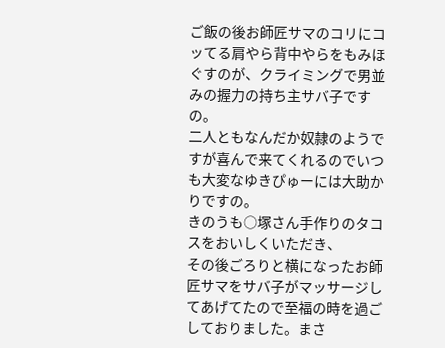ご飯の後お師匠サマのコリにコッてる肩やら背中やらをもみほぐすのが、クライミングで男並みの握力の持ち主サバ子ですの。
二人ともなんだか奴隷のようですが喜んで来てくれるのでいつも大変なゆきぴゅーには大助かりですの。
きのうも○塚さん手作りのタコスをおいしくいただき、
その後ごろりと横になったお師匠サマをサバ子がマッサージしてあげてたので至福の時を過ごしておりました。まさ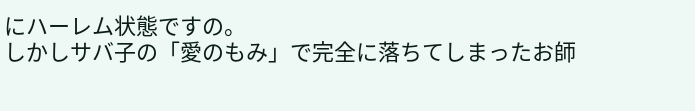にハーレム状態ですの。
しかしサバ子の「愛のもみ」で完全に落ちてしまったお師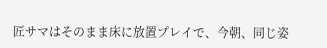匠サマはそのまま床に放置プレイで、今朝、同じ姿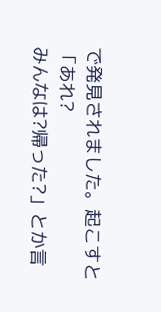で発見されました。起こすと「あれ?
みんなは?帰った?」とか言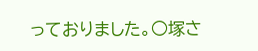っておりました。○塚さ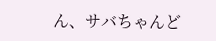ん、サバちゃんど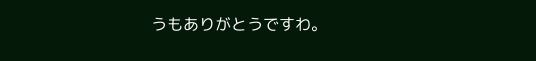うもありがとうですわ。